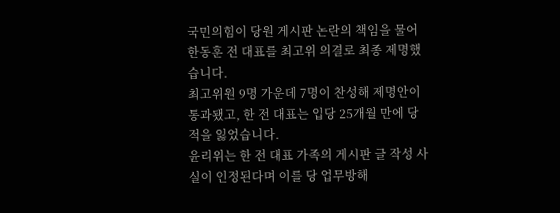국민의힘이 당원 게시판 논란의 책임을 물어 한동훈 전 대표를 최고위 의결로 최종 제명했습니다.
최고위원 9명 가운데 7명이 찬성해 제명안이
통과됐고, 한 전 대표는 입당 25개월 만에 당적을 잃었습니다.
윤리위는 한 전 대표 가족의 게시판 글 작성 사실이 인정된다며 이를 당 업무방해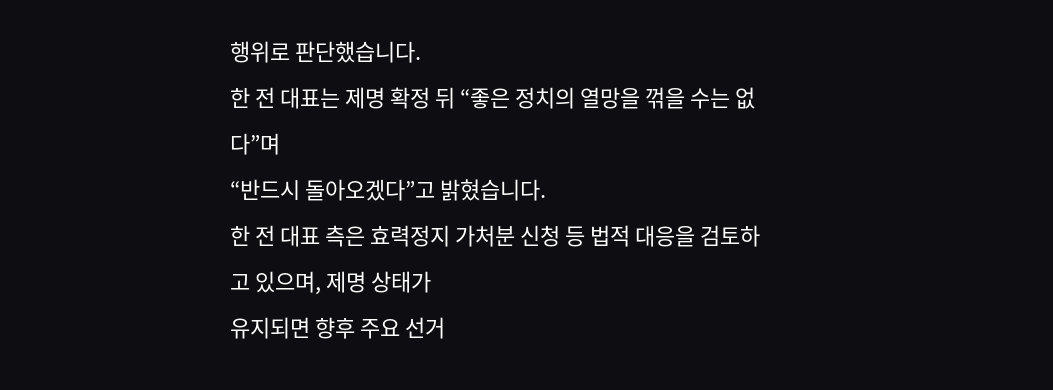행위로 판단했습니다.
한 전 대표는 제명 확정 뒤 “좋은 정치의 열망을 꺾을 수는 없다”며
“반드시 돌아오겠다”고 밝혔습니다.
한 전 대표 측은 효력정지 가처분 신청 등 법적 대응을 검토하고 있으며, 제명 상태가
유지되면 향후 주요 선거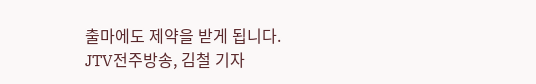출마에도 제약을 받게 됩니다.
JTV전주방송, 김철 기자